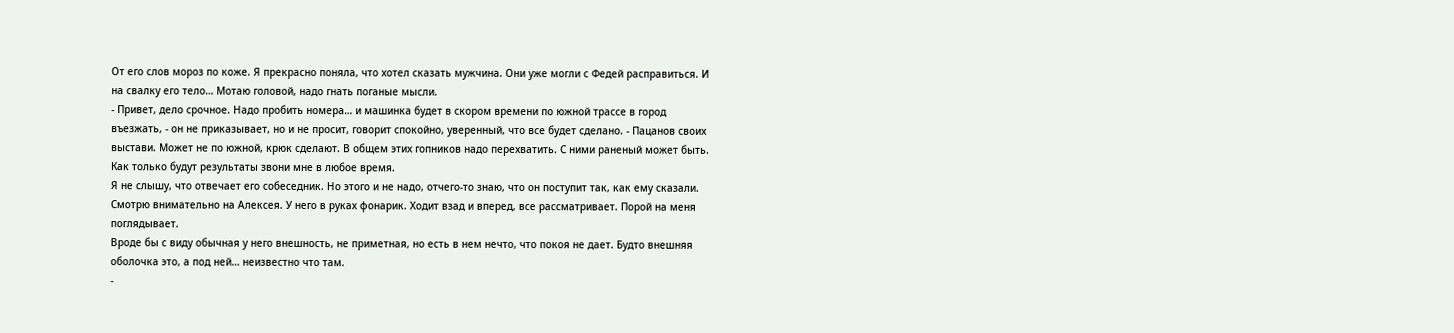От его слов мороз по коже. Я прекрасно поняла, что хотел сказать мужчина. Они уже могли с Федей расправиться. И на свалку его тело… Мотаю головой, надо гнать поганые мысли.
- Привет, дело срочное. Надо пробить номера… и машинка будет в скором времени по южной трассе в город въезжать, - он не приказывает, но и не просит, говорит спокойно, уверенный, что все будет сделано. - Пацанов своих выстави. Может не по южной, крюк сделают. В общем этих гопников надо перехватить. С ними раненый может быть. Как только будут результаты звони мне в любое время.
Я не слышу, что отвечает его собеседник. Но этого и не надо, отчего-то знаю, что он поступит так, как ему сказали.
Смотрю внимательно на Алексея. У него в руках фонарик. Ходит взад и вперед, все рассматривает. Порой на меня поглядывает.
Вроде бы с виду обычная у него внешность, не приметная, но есть в нем нечто, что покоя не дает. Будто внешняя оболочка это, а под ней… неизвестно что там.
-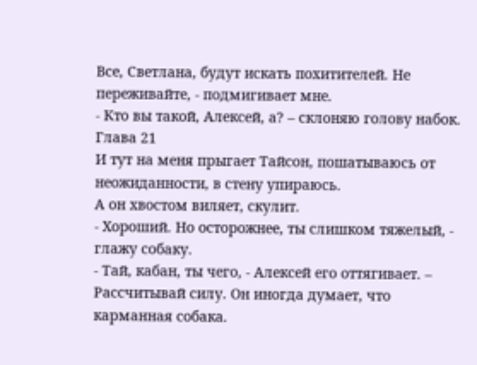Все, Светлана, будут искать похитителей. Не переживайте, - подмигивает мне.
- Кто вы такой, Алексей, а? – склоняю голову набок.
Глава 21
И тут на меня прыгает Тайсон, пошатываюсь от неожиданности, в стену упираюсь.
А он хвостом виляет, скулит.
- Хороший. Но осторожнее, ты слишком тяжелый, - глажу собаку.
- Тай, кабан, ты чего, - Алексей его оттягивает. – Рассчитывай силу. Он иногда думает, что карманная собака.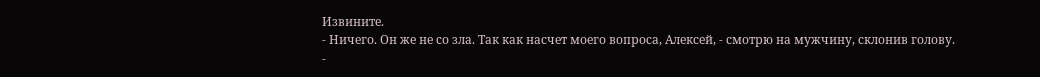Извините.
- Ничего. Он же не со зла. Так как насчет моего вопроса, Алексей, - смотрю на мужчину, склонив голову.
-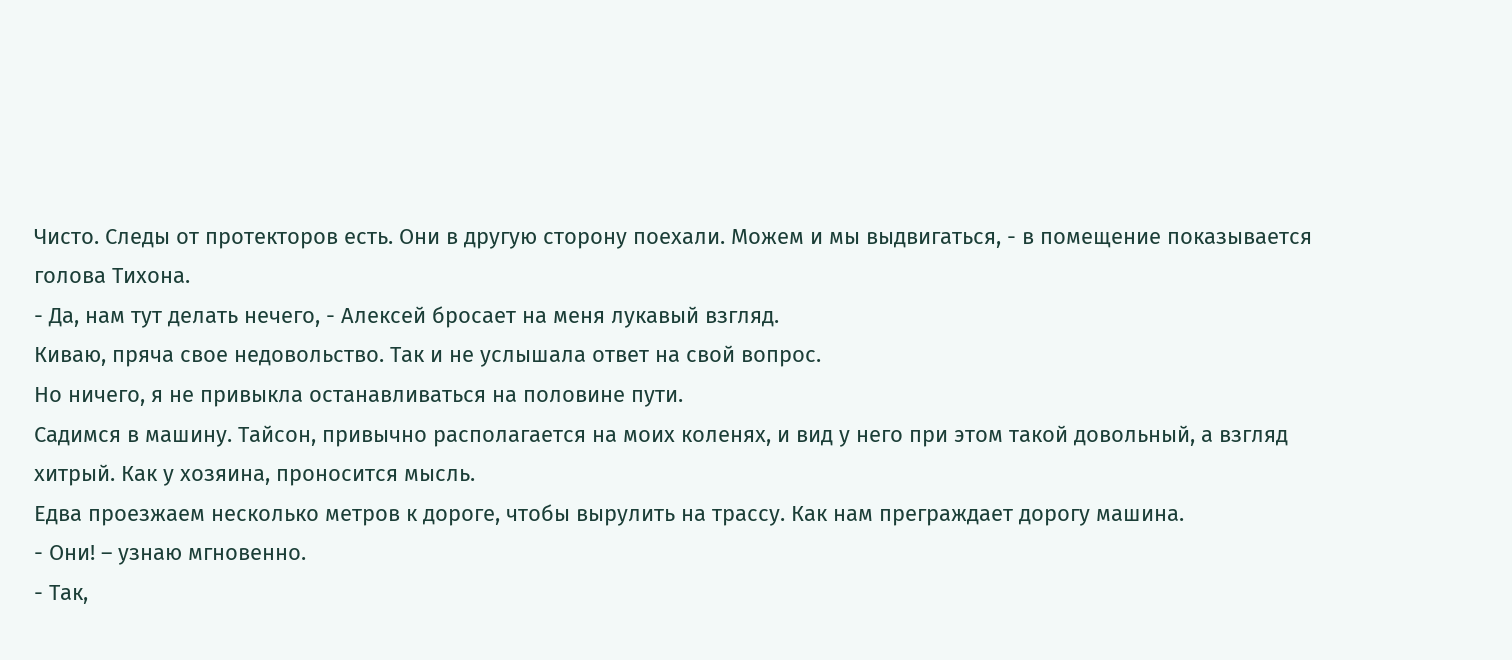Чисто. Следы от протекторов есть. Они в другую сторону поехали. Можем и мы выдвигаться, - в помещение показывается голова Тихона.
- Да, нам тут делать нечего, - Алексей бросает на меня лукавый взгляд.
Киваю, пряча свое недовольство. Так и не услышала ответ на свой вопрос.
Но ничего, я не привыкла останавливаться на половине пути.
Садимся в машину. Тайсон, привычно располагается на моих коленях, и вид у него при этом такой довольный, а взгляд хитрый. Как у хозяина, проносится мысль.
Едва проезжаем несколько метров к дороге, чтобы вырулить на трассу. Как нам преграждает дорогу машина.
- Они! – узнаю мгновенно.
- Так,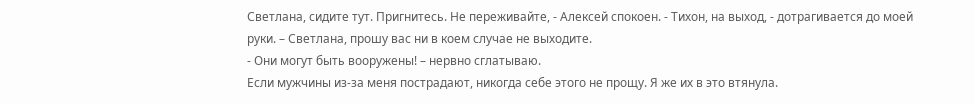Светлана, сидите тут. Пригнитесь. Не переживайте, - Алексей спокоен. - Тихон, на выход, - дотрагивается до моей руки. – Светлана, прошу вас ни в коем случае не выходите.
- Они могут быть вооружены! – нервно сглатываю.
Если мужчины из-за меня пострадают, никогда себе этого не прощу. Я же их в это втянула.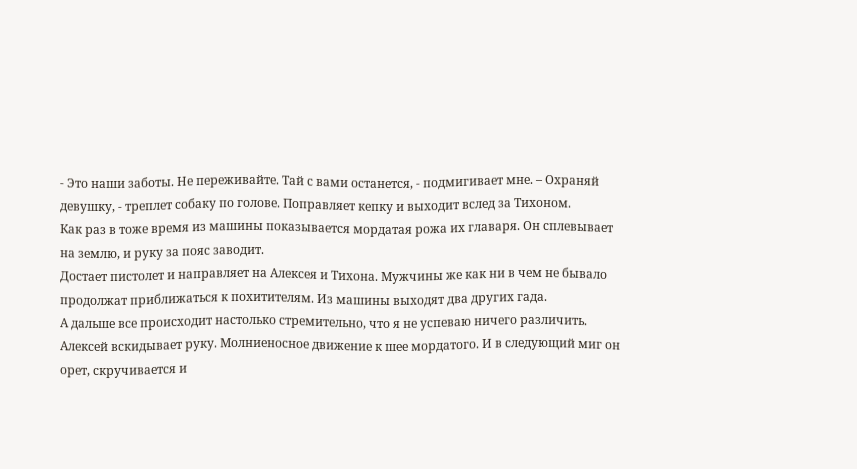- Это наши заботы. Не переживайте. Тай с вами останется, - подмигивает мне. – Охраняй девушку, - треплет собаку по голове. Поправляет кепку и выходит вслед за Тихоном.
Как раз в тоже время из машины показывается мордатая рожа их главаря. Он сплевывает на землю, и руку за пояс заводит.
Достает пистолет и направляет на Алексея и Тихона. Мужчины же как ни в чем не бывало продолжат приближаться к похитителям. Из машины выходят два других гада.
А дальше все происходит настолько стремительно, что я не успеваю ничего различить.
Алексей вскидывает руку. Молниеносное движение к шее мордатого. И в следующий миг он орет, скручивается и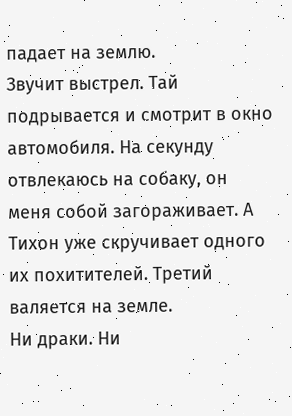падает на землю.
Звучит выстрел. Тай подрывается и смотрит в окно автомобиля. На секунду отвлекаюсь на собаку, он меня собой загораживает. А Тихон уже скручивает одного их похитителей. Третий валяется на земле.
Ни драки. Ни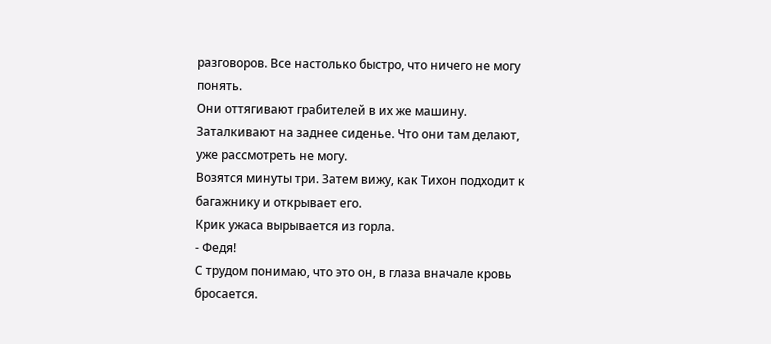разговоров. Все настолько быстро, что ничего не могу понять.
Они оттягивают грабителей в их же машину. Заталкивают на заднее сиденье. Что они там делают, уже рассмотреть не могу.
Возятся минуты три. Затем вижу, как Тихон подходит к багажнику и открывает его.
Крик ужаса вырывается из горла.
- Федя!
С трудом понимаю, что это он, в глаза вначале кровь бросается.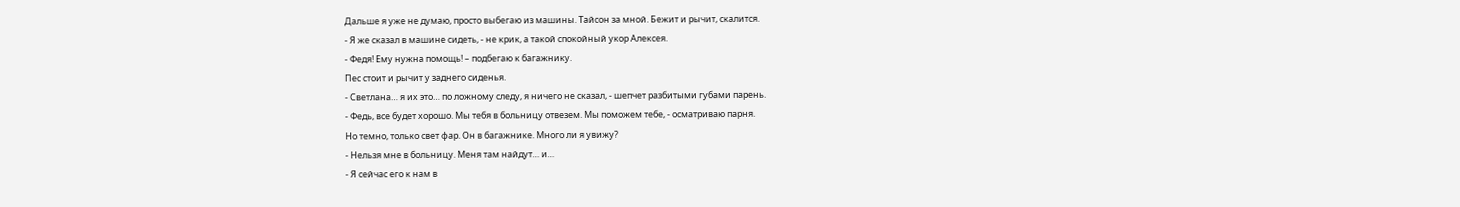Дальше я уже не думаю, просто выбегаю из машины. Тайсон за мной. Бежит и рычит, скалится.
- Я же сказал в машине сидеть, - не крик, а такой спокойный укор Алексея.
- Федя! Ему нужна помощь! – подбегаю к багажнику.
Пес стоит и рычит у заднего сиденья.
- Светлана… я их это… по ложному следу, я ничего не сказал, - шепчет разбитыми губами парень.
- Федь, все будет хорошо. Мы тебя в больницу отвезем. Мы поможем тебе, - осматриваю парня.
Но темно, только свет фар. Он в багажнике. Много ли я увижу?
- Нельзя мне в больницу. Меня там найдут… и…
- Я сейчас его к нам в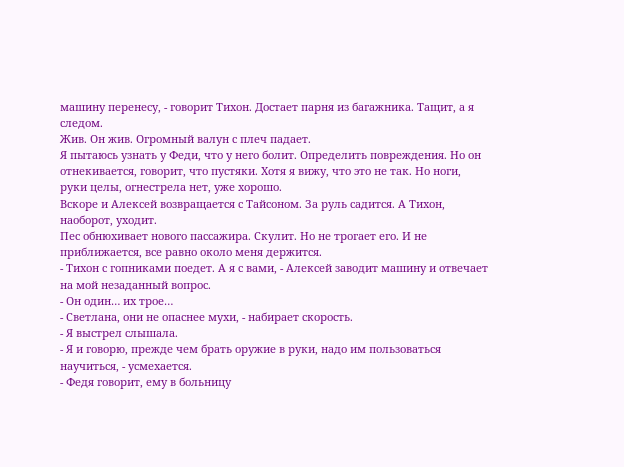машину перенесу, - говорит Тихон. Достает парня из багажника. Тащит, а я следом.
Жив. Он жив. Огромный валун с плеч падает.
Я пытаюсь узнать у Феди, что у него болит. Определить повреждения. Но он отнекивается, говорит, что пустяки. Хотя я вижу, что это не так. Но ноги, руки целы, огнестрела нет, уже хорошо.
Вскоре и Алексей возвращается с Тайсоном. За руль садится. А Тихон, наоборот, уходит.
Пес обнюхивает нового пассажира. Скулит. Но не трогает его. И не приближается, все равно около меня держится.
- Тихон с гопниками поедет. А я с вами, - Алексей заводит машину и отвечает на мой незаданный вопрос.
- Он один… их трое…
- Светлана, они не опаснее мухи, - набирает скорость.
- Я выстрел слышала.
- Я и говорю, прежде чем брать оружие в руки, надо им пользоваться научиться, - усмехается.
- Федя говорит, ему в больницу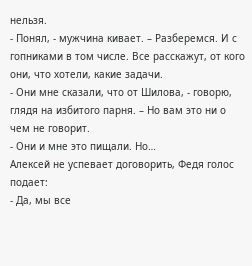нельзя.
- Понял, - мужчина кивает. – Разберемся. И с гопниками в том числе. Все расскажут, от кого они, что хотели, какие задачи.
- Они мне сказали, что от Шилова, - говорю, глядя на избитого парня. – Но вам это ни о чем не говорит.
- Они и мне это пищали. Но…
Алексей не успевает договорить, Федя голос подает:
- Да, мы все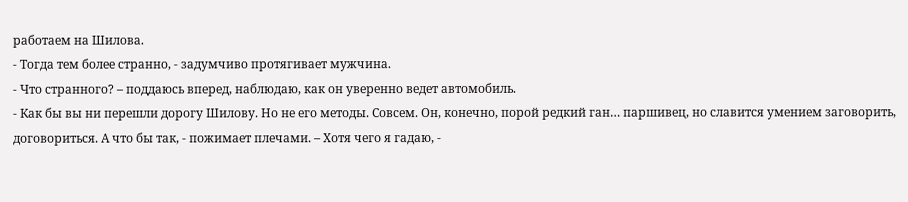работаем на Шилова.
- Тогда тем более странно, - задумчиво протягивает мужчина.
- Что странного? – поддаюсь вперед, наблюдаю, как он уверенно ведет автомобиль.
- Как бы вы ни перешли дорогу Шилову. Но не его методы. Совсем. Он, конечно, порой редкий ган… паршивец, но славится умением заговорить, договориться. А что бы так, - пожимает плечами. – Хотя чего я гадаю, -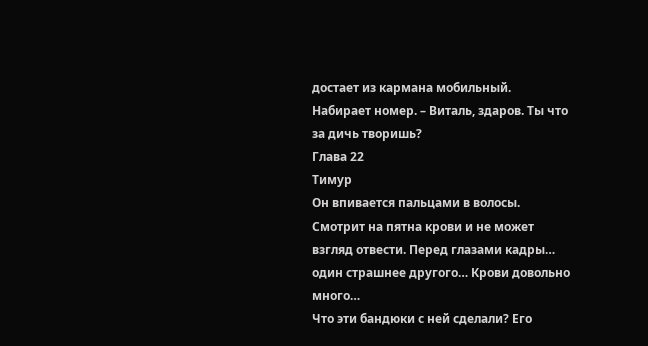достает из кармана мобильный. Набирает номер. – Виталь, здаров. Ты что за дичь творишь?
Глава 22
Тимур
Он впивается пальцами в волосы. Смотрит на пятна крови и не может взгляд отвести. Перед глазами кадры… один страшнее другого… Крови довольно много…
Что эти бандюки с ней сделали? Его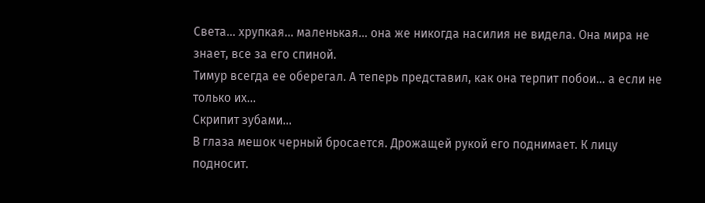Света… хрупкая… маленькая… она же никогда насилия не видела. Она мира не знает, все за его спиной.
Тимур всегда ее оберегал. А теперь представил, как она терпит побои… а если не только их…
Скрипит зубами…
В глаза мешок черный бросается. Дрожащей рукой его поднимает. К лицу подносит.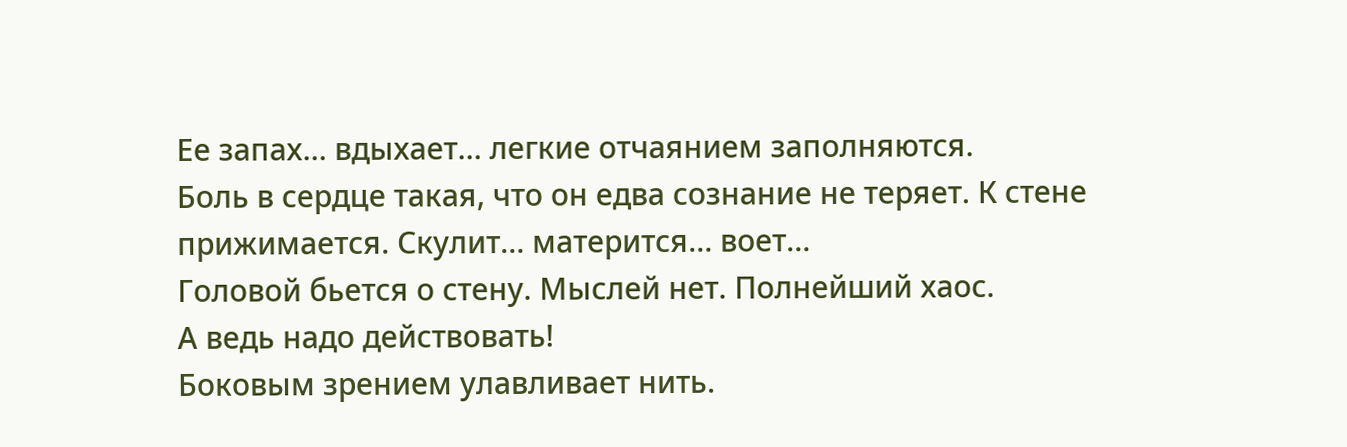Ее запах… вдыхает… легкие отчаянием заполняются.
Боль в сердце такая, что он едва сознание не теряет. К стене прижимается. Скулит… матерится… воет…
Головой бьется о стену. Мыслей нет. Полнейший хаос.
А ведь надо действовать!
Боковым зрением улавливает нить.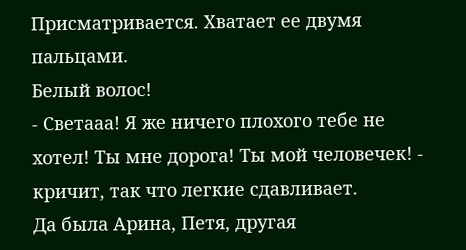Присматривается. Хватает ее двумя пальцами.
Белый волос!
- Светааа! Я же ничего плохого тебе не хотел! Ты мне дорога! Ты мой человечек! - кричит, так что легкие сдавливает.
Да была Арина, Петя, другая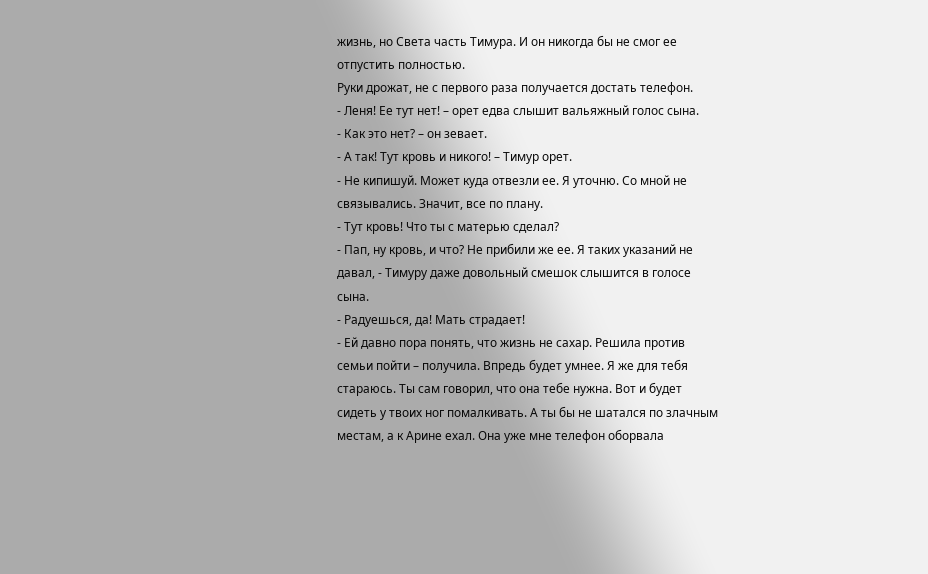жизнь, но Света часть Тимура. И он никогда бы не смог ее отпустить полностью.
Руки дрожат, не с первого раза получается достать телефон.
- Леня! Ее тут нет! – орет едва слышит вальяжный голос сына.
- Как это нет? – он зевает.
- А так! Тут кровь и никого! – Тимур орет.
- Не кипишуй. Может куда отвезли ее. Я уточню. Со мной не связывались. Значит, все по плану.
- Тут кровь! Что ты с матерью сделал?
- Пап, ну кровь, и что? Не прибили же ее. Я таких указаний не давал, - Тимуру даже довольный смешок слышится в голосе сына.
- Радуешься, да! Мать страдает!
- Ей давно пора понять, что жизнь не сахар. Решила против семьи пойти – получила. Впредь будет умнее. Я же для тебя стараюсь. Ты сам говорил, что она тебе нужна. Вот и будет сидеть у твоих ног помалкивать. А ты бы не шатался по злачным местам, а к Арине ехал. Она уже мне телефон оборвала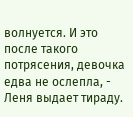волнуется. И это после такого потрясения, девочка едва не ослепла, - Леня выдает тираду.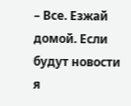– Все. Езжай домой. Если будут новости я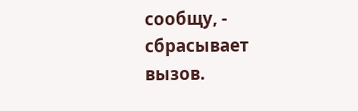сообщу, - сбрасывает вызов.